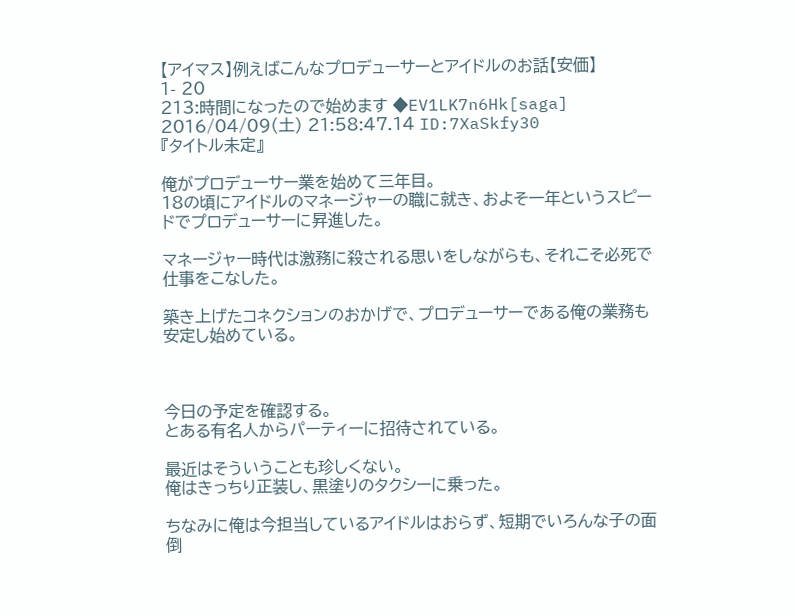【アイマス】例えばこんなプロデューサーとアイドルのお話【安価】
1- 20
213:時間になったので始めます ◆EV1LK7n6Hk[saga]
2016/04/09(土) 21:58:47.14 ID:7XaSkfy30
『タイトル未定』

俺がプロデューサー業を始めて三年目。
18の頃にアイドルのマネージャーの職に就き、およそ一年というスピードでプロデューサーに昇進した。

マネージャー時代は激務に殺される思いをしながらも、それこそ必死で仕事をこなした。

築き上げたコネクションのおかげで、プロデューサーである俺の業務も安定し始めている。



今日の予定を確認する。
とある有名人からパーティーに招待されている。

最近はそういうことも珍しくない。
俺はきっちり正装し、黒塗りのタクシーに乗った。

ちなみに俺は今担当しているアイドルはおらず、短期でいろんな子の面倒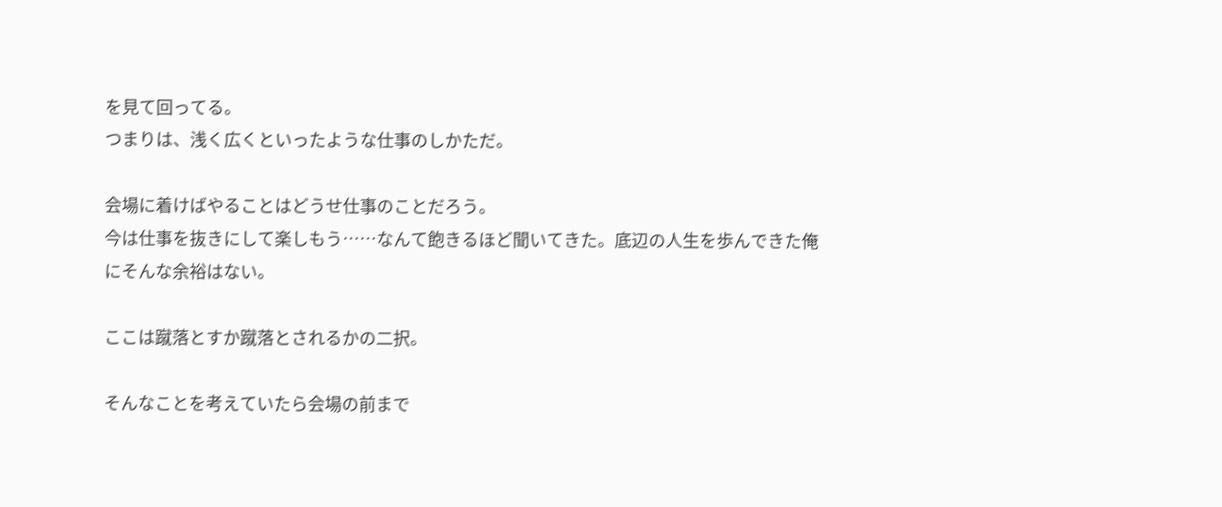を見て回ってる。
つまりは、浅く広くといったような仕事のしかただ。

会場に着けばやることはどうせ仕事のことだろう。
今は仕事を抜きにして楽しもう……なんて飽きるほど聞いてきた。底辺の人生を歩んできた俺にそんな余裕はない。

ここは蹴落とすか蹴落とされるかの二択。

そんなことを考えていたら会場の前まで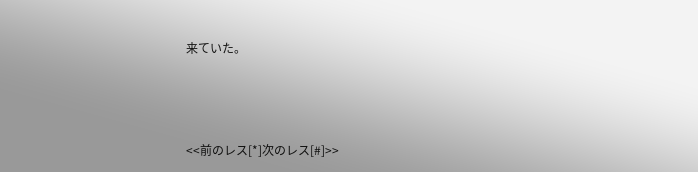来ていた。



<<前のレス[*]次のレス[#]>>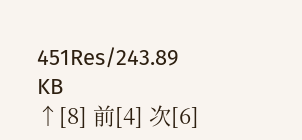451Res/243.89 KB
↑[8] 前[4] 次[6]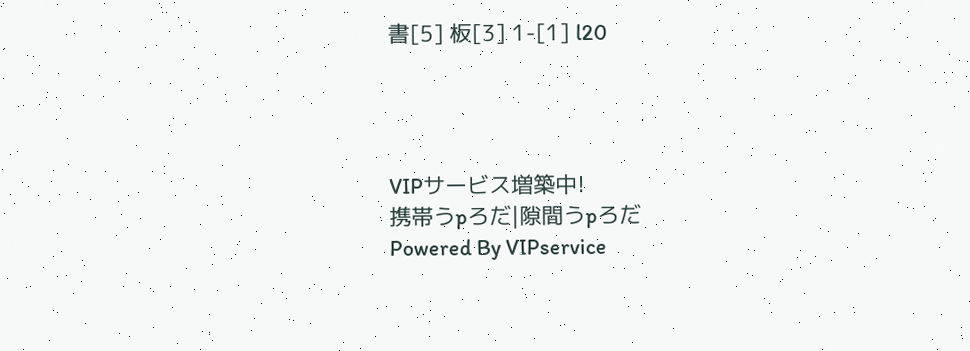書[5] 板[3] 1-[1] l20




VIPサービス増築中!
携帯うpろだ|隙間うpろだ
Powered By VIPservice